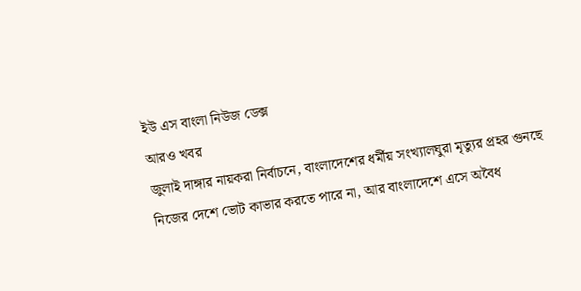ইউ এস বাংলা নিউজ ডেক্স
আরও খবর
জুলাই দাঙ্গার নায়করা নির্বাচনে, বাংলাদেশের ধর্মীয় সংখ্যালঘুরা মৃত্যুর প্রহর গুনছে
নিজের দেশে ভোট কাভার করতে পারে না, আর বাংলাদেশে এসে অবৈধ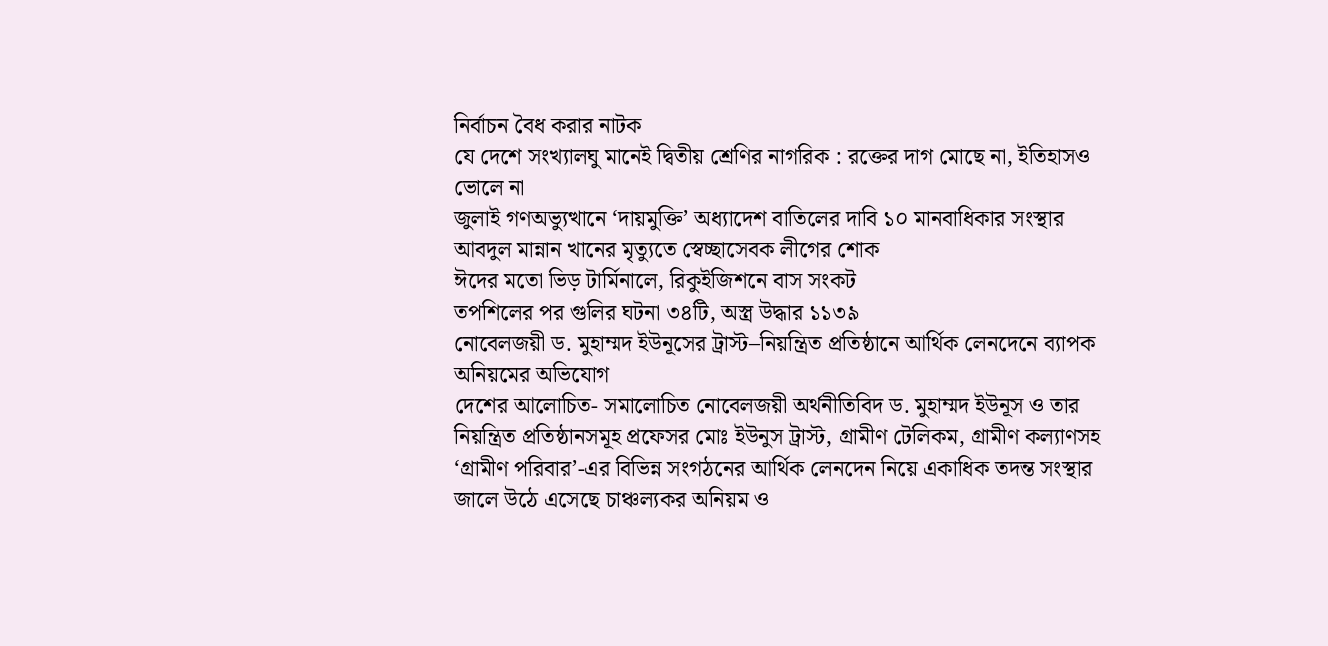নির্বাচন বৈধ করার নাটক
যে দেশে সংখ্যালঘু মানেই দ্বিতীয় শ্রেণির নাগরিক : রক্তের দাগ মোছে না, ইতিহাসও ভোলে না
জুলাই গণঅভ্যুত্থানে ‘দায়মুক্তি’ অধ্যাদেশ বাতিলের দাবি ১০ মানবাধিকার সংস্থার
আবদুল মান্নান খানের মৃত্যুতে স্বেচ্ছাসেবক লীগের শোক
ঈদের মতো ভিড় টার্মিনালে, রিকুইজিশনে বাস সংকট
তপশিলের পর গুলির ঘটনা ৩৪টি, অস্ত্র উদ্ধার ১১৩৯
নোবেলজয়ী ড. মুহাম্মদ ইউনূসের ট্রাস্ট–নিয়ন্ত্রিত প্রতিষ্ঠানে আর্থিক লেনদেনে ব্যাপক অনিয়মের অভিযোগ
দেশের আলোচিত- সমালোচিত নোবেলজয়ী অর্থনীতিবিদ ড. মুহাম্মদ ইউনূস ও তার নিয়ন্ত্রিত প্রতিষ্ঠানসমূহ প্রফেসর মোঃ ইউনুস ট্রাস্ট, গ্রামীণ টেলিকম, গ্রামীণ কল্যাণসহ ‘গ্রামীণ পরিবার’-এর বিভিন্ন সংগঠনের আর্থিক লেনদেন নিয়ে একাধিক তদন্ত সংস্থার জালে উঠে এসেছে চাঞ্চল্যকর অনিয়ম ও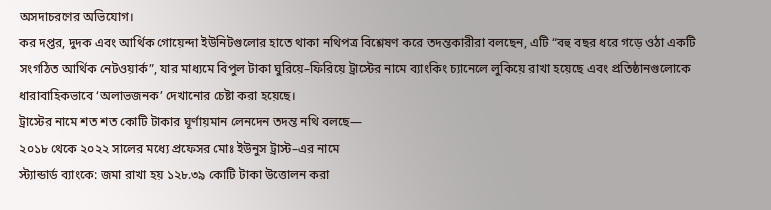অসদাচরণের অভিযোগ।
কর দপ্তর, দুদক এবং আর্থিক গোয়েন্দা ইউনিটগুলোর হাতে থাকা নথিপত্র বিশ্লেষণ করে তদন্তকারীরা বলছেন, এটি “বহু বছর ধরে গড়ে ওঠা একটি সংগঠিত আর্থিক নেটওয়ার্ক”, যার মাধ্যমে বিপুল টাকা ঘুরিয়ে–ফিরিয়ে ট্রাস্টের নামে ব্যাংকিং চ্যানেলে লুকিয়ে রাখা হয়েছে এবং প্রতিষ্ঠানগুলোকে ধারাবাহিকভাবে ‘অলাভজনক’ দেখানোর চেষ্টা করা হয়েছে।
ট্রাস্টের নামে শত শত কোটি টাকার ঘূর্ণায়মান লেনদেন তদন্ত নথি বলছে—
২০১৮ থেকে ২০২২ সালের মধ্যে প্রফেসর মোঃ ইউনুস ট্রাস্ট–এর নামে
স্ট্যান্ডার্ড ব্যাংকে: জমা রাখা হয় ১২৮.৩৯ কোটি টাকা উত্তোলন করা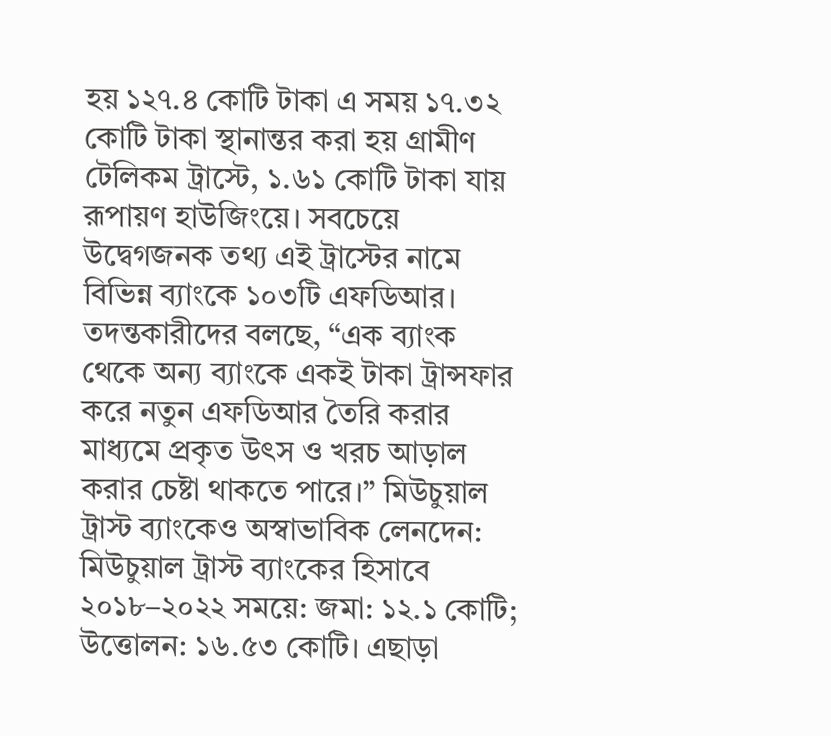হয় ১২৭.৪ কোটি টাকা এ সময় ১৭.৩২ কোটি টাকা স্থানান্তর করা হয় গ্রামীণ টেলিকম ট্রাস্টে, ১.৬১ কোটি টাকা যায় রূপায়ণ হাউজিংয়ে। সবচেয়ে উদ্বেগজনক তথ্য এই ট্রাস্টের নামে বিভিন্ন ব্যাংকে ১০৩টি এফডিআর। তদন্তকারীদের বলছে, “এক ব্যাংক থেকে অন্য ব্যাংকে একই টাকা ট্রান্সফার করে নতুন এফডিআর তৈরি করার মাধ্যমে প্রকৃত উৎস ও খরচ আড়াল করার চেষ্টা থাকতে পারে।” মিউচুয়াল ট্রাস্ট ব্যাংকেও অস্বাভাবিক লেনদেন: মিউচুয়াল ট্রাস্ট ব্যাংকের হিসাবে ২০১৮–২০২২ সময়ে: জমা: ১২.১ কোটি; উত্তোলন: ১৬.৫৩ কোটি। এছাড়া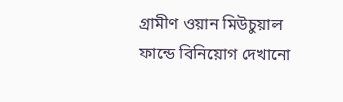গ্রামীণ ওয়ান মিউচুয়াল ফান্ডে বিনিয়োগ দেখানো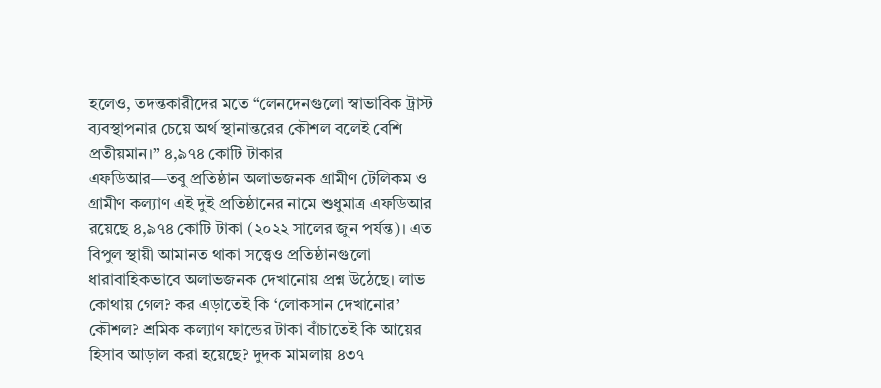হলেও, তদন্তকারীদের মতে “লেনদেনগুলো স্বাভাবিক ট্রাস্ট ব্যবস্থাপনার চেয়ে অর্থ স্থানান্তরের কৌশল বলেই বেশি প্রতীয়মান।” ৪,৯৭৪ কোটি টাকার
এফডিআর—তবু প্রতিষ্ঠান অলাভজনক গ্রামীণ টেলিকম ও গ্রামীণ কল্যাণ এই দুই প্রতিষ্ঠানের নামে শুধুমাত্র এফডিআর রয়েছে ৪,৯৭৪ কোটি টাকা (২০২২ সালের জুন পর্যন্ত)। এত বিপুল স্থায়ী আমানত থাকা সত্ত্বেও প্রতিষ্ঠানগুলো ধারাবাহিকভাবে অলাভজনক দেখানোয় প্রশ্ন উঠেছে। লাভ কোথায় গেল? কর এড়াতেই কি ‘লোকসান দেখানোর’ কৌশল? শ্রমিক কল্যাণ ফান্ডের টাকা বাঁচাতেই কি আয়ের হিসাব আড়াল করা হয়েছে? দুদক মামলায় ৪৩৭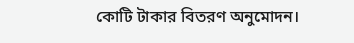কোটি টাকার বিতরণ অনুমোদন।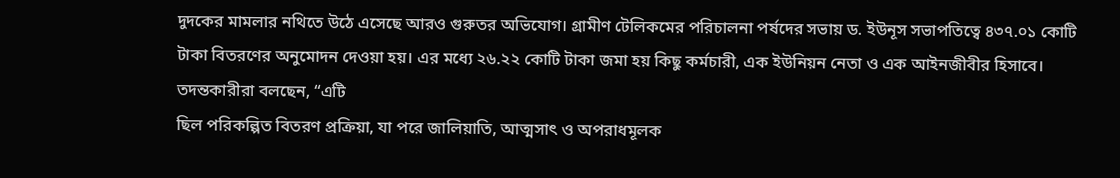দুদকের মামলার নথিতে উঠে এসেছে আরও গুরুতর অভিযোগ। গ্রামীণ টেলিকমের পরিচালনা পর্ষদের সভায় ড. ইউনূস সভাপতিত্বে ৪৩৭.০১ কোটি টাকা বিতরণের অনুমোদন দেওয়া হয়। এর মধ্যে ২৬.২২ কোটি টাকা জমা হয় কিছু কর্মচারী, এক ইউনিয়ন নেতা ও এক আইনজীবীর হিসাবে। তদন্তকারীরা বলছেন, “এটি
ছিল পরিকল্পিত বিতরণ প্রক্রিয়া, যা পরে জালিয়াতি, আত্মসাৎ ও অপরাধমূলক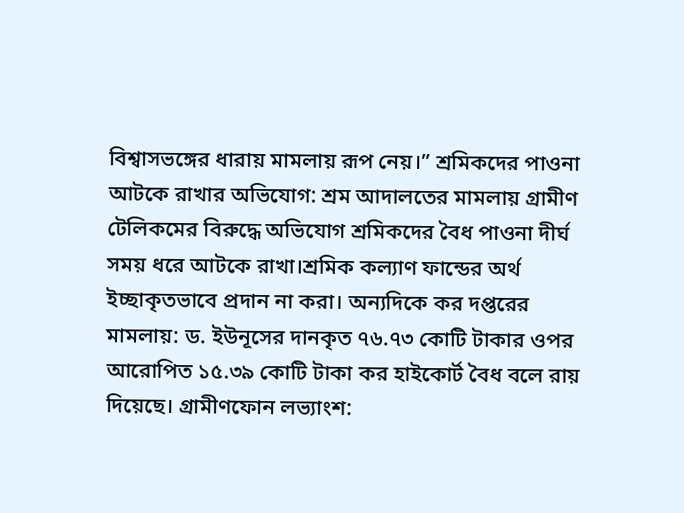বিশ্বাসভঙ্গের ধারায় মামলায় রূপ নেয়।” শ্রমিকদের পাওনা আটকে রাখার অভিযোগ: শ্রম আদালতের মামলায় গ্রামীণ টেলিকমের বিরুদ্ধে অভিযোগ শ্রমিকদের বৈধ পাওনা দীর্ঘ সময় ধরে আটকে রাখা।শ্রমিক কল্যাণ ফান্ডের অর্থ ইচ্ছাকৃতভাবে প্রদান না করা। অন্যদিকে কর দপ্তরের মামলায়: ড. ইউনূসের দানকৃত ৭৬.৭৩ কোটি টাকার ওপর আরোপিত ১৫.৩৯ কোটি টাকা কর হাইকোর্ট বৈধ বলে রায় দিয়েছে। গ্রামীণফোন লভ্যাংশ: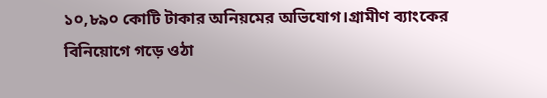১০,৮৯০ কোটি টাকার অনিয়মের অভিযোগ।গ্রামীণ ব্যাংকের বিনিয়োগে গড়ে ওঠা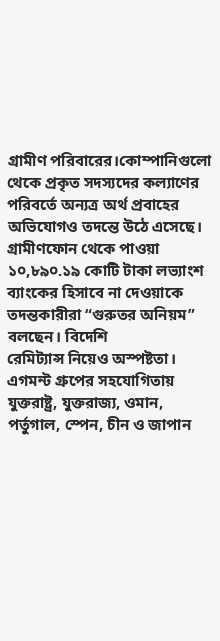গ্রামীণ পরিবারের।কোম্পানিগুলো থেকে প্রকৃত সদস্যদের কল্যাণের পরিবর্তে অন্যত্র অর্থ প্রবাহের অভিযোগও তদন্তে উঠে এসেছে। গ্রামীণফোন থেকে পাওয়া ১০,৮৯০.১৯ কোটি টাকা লভ্যাংশ ব্যাংকের হিসাবে না দেওয়াকে তদন্তকারীরা “গুরুতর অনিয়ম” বলছেন। বিদেশি
রেমিট্যান্স নিয়েও অস্পষ্টতা। এগমন্ট গ্রুপের সহযোগিতায় যুক্তরাষ্ট্র, যুক্তরাজ্য, ওমান, পর্তুগাল, স্পেন, চীন ও জাপান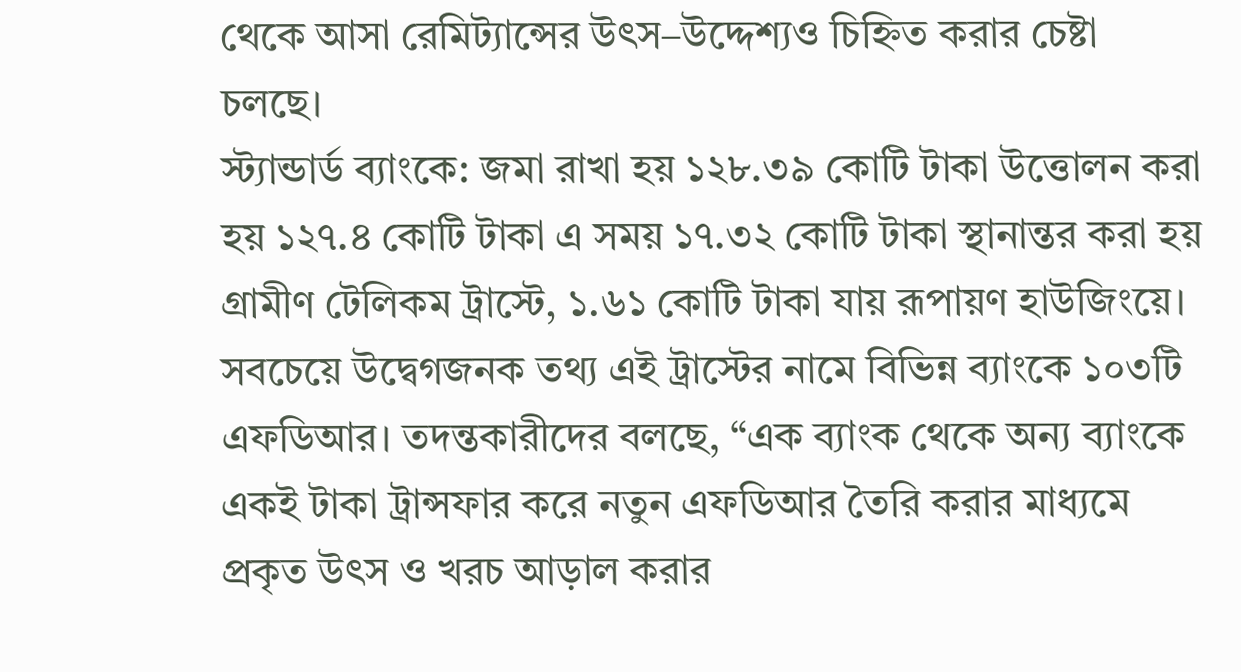থেকে আসা রেমিট্যান্সের উৎস–উদ্দেশ্যও চিহ্নিত করার চেষ্টা চলছে।
স্ট্যান্ডার্ড ব্যাংকে: জমা রাখা হয় ১২৮.৩৯ কোটি টাকা উত্তোলন করা হয় ১২৭.৪ কোটি টাকা এ সময় ১৭.৩২ কোটি টাকা স্থানান্তর করা হয় গ্রামীণ টেলিকম ট্রাস্টে, ১.৬১ কোটি টাকা যায় রূপায়ণ হাউজিংয়ে। সবচেয়ে উদ্বেগজনক তথ্য এই ট্রাস্টের নামে বিভিন্ন ব্যাংকে ১০৩টি এফডিআর। তদন্তকারীদের বলছে, “এক ব্যাংক থেকে অন্য ব্যাংকে একই টাকা ট্রান্সফার করে নতুন এফডিআর তৈরি করার মাধ্যমে প্রকৃত উৎস ও খরচ আড়াল করার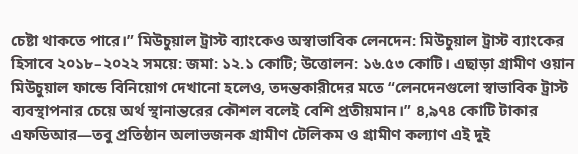চেষ্টা থাকতে পারে।” মিউচুয়াল ট্রাস্ট ব্যাংকেও অস্বাভাবিক লেনদেন: মিউচুয়াল ট্রাস্ট ব্যাংকের হিসাবে ২০১৮–২০২২ সময়ে: জমা: ১২.১ কোটি; উত্তোলন: ১৬.৫৩ কোটি। এছাড়া গ্রামীণ ওয়ান মিউচুয়াল ফান্ডে বিনিয়োগ দেখানো হলেও, তদন্তকারীদের মতে “লেনদেনগুলো স্বাভাবিক ট্রাস্ট ব্যবস্থাপনার চেয়ে অর্থ স্থানান্তরের কৌশল বলেই বেশি প্রতীয়মান।” ৪,৯৭৪ কোটি টাকার
এফডিআর—তবু প্রতিষ্ঠান অলাভজনক গ্রামীণ টেলিকম ও গ্রামীণ কল্যাণ এই দুই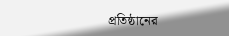প্রতিষ্ঠানের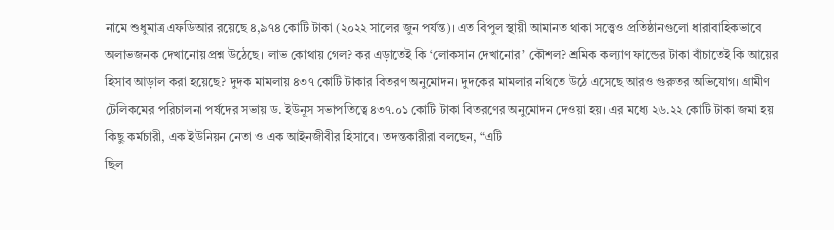নামে শুধুমাত্র এফডিআর রয়েছে ৪,৯৭৪ কোটি টাকা (২০২২ সালের জুন পর্যন্ত)। এত বিপুল স্থায়ী আমানত থাকা সত্ত্বেও প্রতিষ্ঠানগুলো ধারাবাহিকভাবে অলাভজনক দেখানোয় প্রশ্ন উঠেছে। লাভ কোথায় গেল? কর এড়াতেই কি ‘লোকসান দেখানোর’ কৌশল? শ্রমিক কল্যাণ ফান্ডের টাকা বাঁচাতেই কি আয়ের হিসাব আড়াল করা হয়েছে? দুদক মামলায় ৪৩৭ কোটি টাকার বিতরণ অনুমোদন। দুদকের মামলার নথিতে উঠে এসেছে আরও গুরুতর অভিযোগ। গ্রামীণ টেলিকমের পরিচালনা পর্ষদের সভায় ড. ইউনূস সভাপতিত্বে ৪৩৭.০১ কোটি টাকা বিতরণের অনুমোদন দেওয়া হয়। এর মধ্যে ২৬.২২ কোটি টাকা জমা হয় কিছু কর্মচারী, এক ইউনিয়ন নেতা ও এক আইনজীবীর হিসাবে। তদন্তকারীরা বলছেন, “এটি
ছিল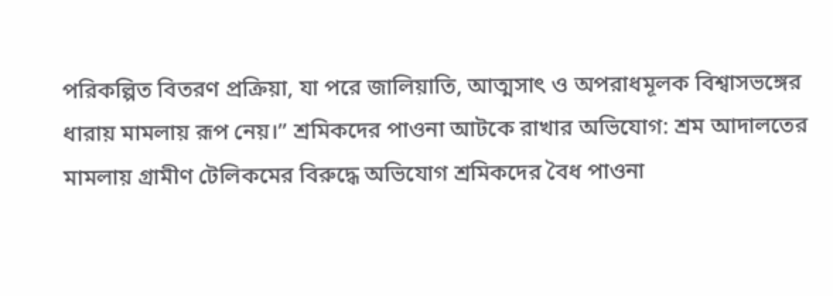পরিকল্পিত বিতরণ প্রক্রিয়া, যা পরে জালিয়াতি, আত্মসাৎ ও অপরাধমূলক বিশ্বাসভঙ্গের ধারায় মামলায় রূপ নেয়।” শ্রমিকদের পাওনা আটকে রাখার অভিযোগ: শ্রম আদালতের মামলায় গ্রামীণ টেলিকমের বিরুদ্ধে অভিযোগ শ্রমিকদের বৈধ পাওনা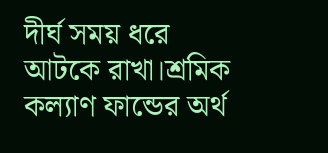দীর্ঘ সময় ধরে আটকে রাখা।শ্রমিক কল্যাণ ফান্ডের অর্থ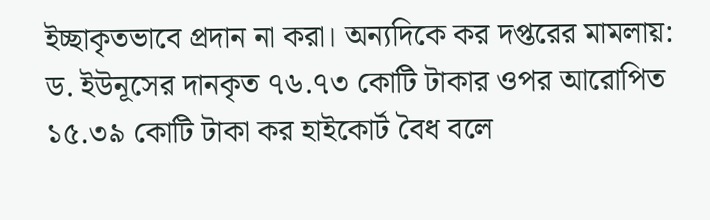ইচ্ছাকৃতভাবে প্রদান না করা। অন্যদিকে কর দপ্তরের মামলায়: ড. ইউনূসের দানকৃত ৭৬.৭৩ কোটি টাকার ওপর আরোপিত ১৫.৩৯ কোটি টাকা কর হাইকোর্ট বৈধ বলে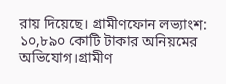রায় দিয়েছে। গ্রামীণফোন লভ্যাংশ: ১০,৮৯০ কোটি টাকার অনিয়মের অভিযোগ।গ্রামীণ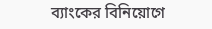ব্যাংকের বিনিয়োগে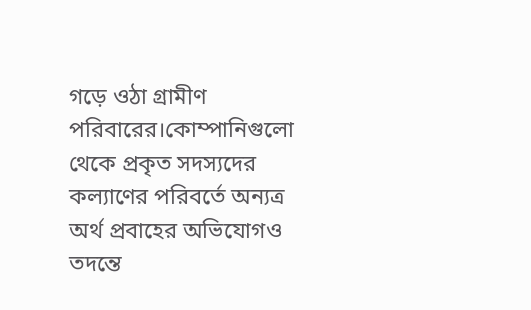গড়ে ওঠা গ্রামীণ পরিবারের।কোম্পানিগুলো থেকে প্রকৃত সদস্যদের কল্যাণের পরিবর্তে অন্যত্র অর্থ প্রবাহের অভিযোগও তদন্তে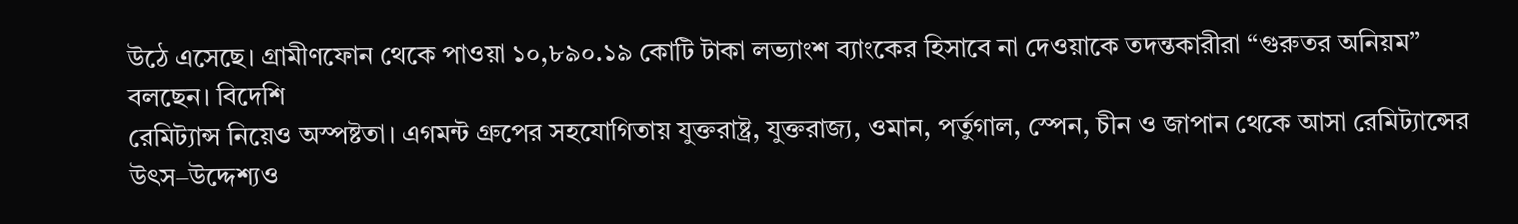উঠে এসেছে। গ্রামীণফোন থেকে পাওয়া ১০,৮৯০.১৯ কোটি টাকা লভ্যাংশ ব্যাংকের হিসাবে না দেওয়াকে তদন্তকারীরা “গুরুতর অনিয়ম” বলছেন। বিদেশি
রেমিট্যান্স নিয়েও অস্পষ্টতা। এগমন্ট গ্রুপের সহযোগিতায় যুক্তরাষ্ট্র, যুক্তরাজ্য, ওমান, পর্তুগাল, স্পেন, চীন ও জাপান থেকে আসা রেমিট্যান্সের উৎস–উদ্দেশ্যও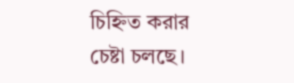চিহ্নিত করার চেষ্টা চলছে।